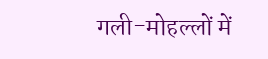गली-मोहल्लों में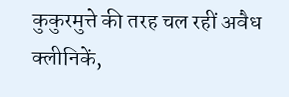कुकुरमुत्ते की तरह चल रहीं अवैध क्लीनिकें,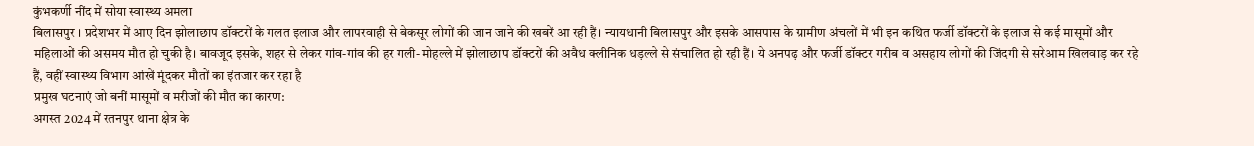कुंभकर्णी नींद में सोया स्वास्थ्य अमला
बिलासपुर । प्रदेशभर में आए दिन झोलाछाप डॉक्टरों के गलत इलाज और लापरवाही से बेकसूर लोगों की जान जाने की खबरें आ रही हैं। न्यायधानी बिलासपुर और इसके आसपास के ग्रामीण अंचलों में भी इन कथित फर्जी डॉक्टरों के इलाज से कई मासूमों और महिलाओं की असमय मौत हो चुकी है। बावजूद इसके, शहर से लेकर गांव-गांव की हर गली-मोहल्ले में झोलाछाप डॉक्टरों की अवैध क्लीनिक धड़ल्ले से संचालित हो रही हैं। ये अनपढ़ और फर्जी डॉक्टर गरीब व असहाय लोगों की जिंदगी से सरेआम खिलवाड़ कर रहे हैं, वहीं स्वास्थ्य विभाग आंखें मूंदकर मौतों का इंतजार कर रहा है
प्रमुख घटनाएं जो बनीं मासूमों व मरीजों की मौत का कारण:
अगस्त 2024 में रतनपुर थाना क्षेत्र के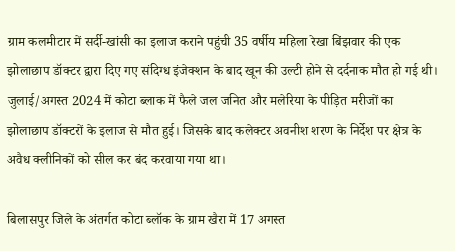ग्राम कलमीटार में सर्दी-खांसी का इलाज कराने पहुंची 35 वर्षीय महिला रेखा बिंझवार की एक झोलाछाप डॉक्टर द्वारा दिए गए संदिग्ध इंजेक्शन के बाद खून की उल्टी होने से दर्दनाक मौत हो गई थी।
जुलाई/अगस्त 2024 में कोटा ब्लाक में फैले जल जनित और मलेरिया के पीड़ित मरीजों का झोलाछाप डॉक्टरों के इलाज से मौत हुई। जिसके बाद कलेक्टर अवनीश शरण के निर्देश पर क्षेत्र के अवैध क्लीनिकों को सील कर बंद करवाया गया था।

बिलासपुर जिले के अंतर्गत कोटा ब्लॉक के ग्राम खैरा में 17 अगस्त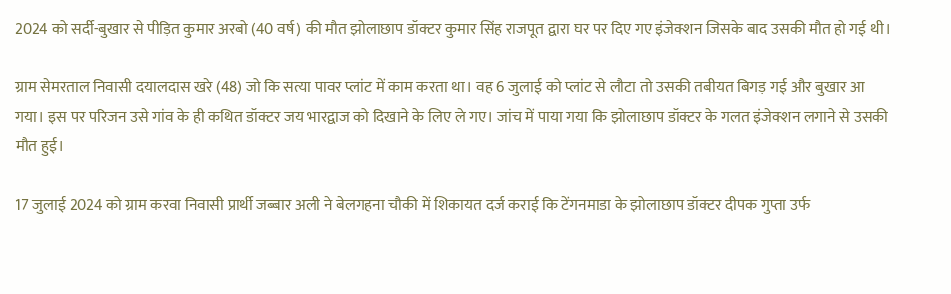2024 को सर्दी-बुखार से पीड़ित कुमार अरबो (40 वर्ष) की मौत झोलाछाप डॉक्टर कुमार सिंह राजपूत द्वारा घर पर दिए गए इंजेक्शन जिसके बाद उसकी मौत हो गई थी।

ग्राम सेमरताल निवासी दयालदास खरे (48) जो कि सत्या पावर प्लांट में काम करता था। वह 6 जुलाई को प्लांट से लौटा तो उसकी तबीयत बिगड़ गई और बुखार आ गया। इस पर परिजन उसे गांव के ही कथित डॉक्टर जय भारद्वाज को दिखाने के लिए ले गए। जांच में पाया गया कि झोलाछाप डॉक्टर के गलत इंजेक्शन लगाने से उसकी मौत हुई।

17 जुलाई 2024 को ग्राम करवा निवासी प्रार्थी जब्बार अली ने बेलगहना चौकी में शिकायत दर्ज कराई कि टेंगनमाडा के झोलाछाप डॉक्टर दीपक गुप्ता उर्फ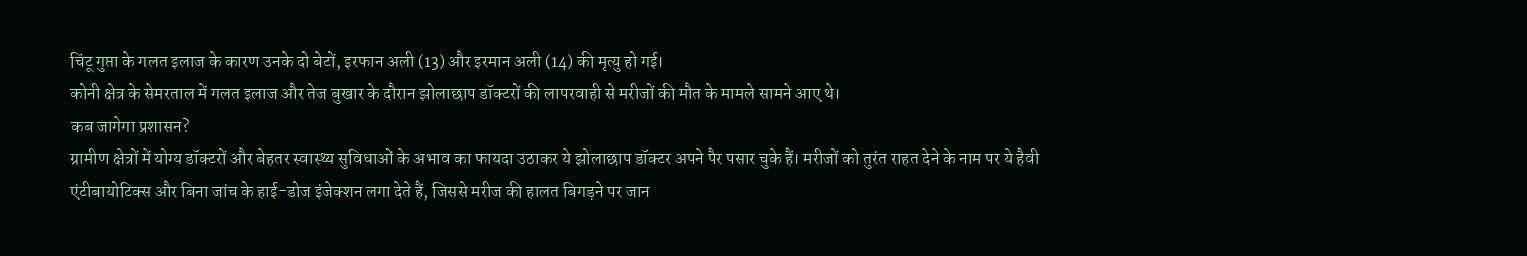चिंटू गुप्ता के गलत इलाज के कारण उनके दो बेटों, इरफान अली (13) और इरमान अली (14) की मृत्यु हो गई।
कोनी क्षेत्र के सेमरताल में गलत इलाज और तेज बुखार के दौरान झोलाछाप डॉक्टरों की लापरवाही से मरीजों की मौत के मामले सामने आए थे।
कब जागेगा प्रशासन?
ग्रामीण क्षेत्रों में योग्य डॉक्टरों और बेहतर स्वास्थ्य सुविधाओं के अभाव का फायदा उठाकर ये झोलाछाप डॉक्टर अपने पैर पसार चुके हैं। मरीजों को तुरंत राहत देने के नाम पर ये हैवी एंटीबायोटिक्स और बिना जांच के हाई-डोज इंजेक्शन लगा देते हैं, जिससे मरीज की हालत बिगड़ने पर जान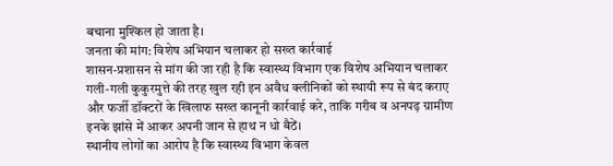बचाना मुश्किल हो जाता है।
जनता की मांग: विशेष अभियान चलाकर हो सख्त कार्रवाई
शासन-प्रशासन से मांग की जा रही है कि स्वास्थ्य विभाग एक विशेष अभियान चलाकर गली-गली कुकुरमुत्ते की तरह खुल रही इन अवैध क्लीनिकों को स्थायी रूप से बंद कराए और फर्जी डॉक्टरों के खिलाफ सख्त कानूनी कार्रवाई करे, ताकि गरीब व अनपढ़ ग्रामीण इनके झांसे में आकर अपनी जान से हाथ न धो बैठें।
स्थानीय लोगों का आरोप है कि स्वास्थ्य विभाग केवल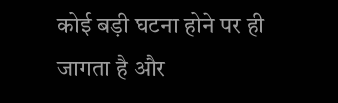कोई बड़ी घटना होने पर ही जागता है और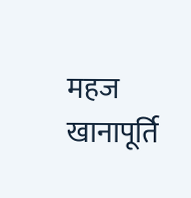महज खानापूर्ति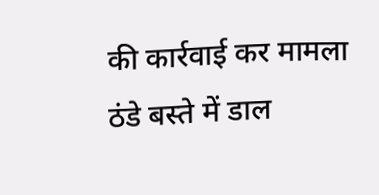की कार्रवाई कर मामला ठंडे बस्ते में डाल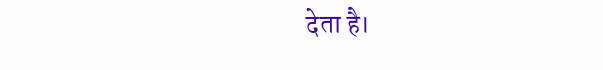देता है।